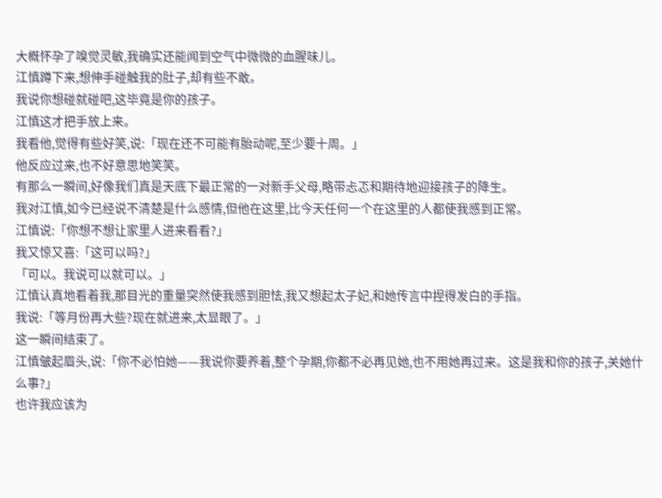大概怀孕了嗅觉灵敏,我确实还能闻到空气中微微的血腥味儿。
江慎蹲下来,想伸手碰触我的肚子,却有些不敢。
我说你想碰就碰吧,这毕竟是你的孩子。
江慎这才把手放上来。
我看他,觉得有些好笑,说:「现在还不可能有胎动呢,至少要十周。」
他反应过来,也不好意思地笑笑。
有那么一瞬间,好像我们真是天底下最正常的一对新手父母,略带忐忑和期待地迎接孩子的降生。
我对江慎,如今已经说不清楚是什么感情,但他在这里,比今天任何一个在这里的人都使我感到正常。
江慎说:「你想不想让家里人进来看看?」
我又惊又喜:「这可以吗?」
「可以。我说可以就可以。」
江慎认真地看着我,那目光的重量突然使我感到胆怯,我又想起太子妃,和她传言中捏得发白的手指。
我说:「等月份再大些?现在就进来,太显眼了。」
这一瞬间结束了。
江慎皱起眉头,说:「你不必怕她——我说你要养着,整个孕期,你都不必再见她,也不用她再过来。这是我和你的孩子,关她什么事?」
也许我应该为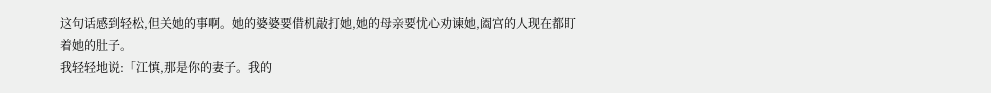这句话感到轻松,但关她的事啊。她的婆婆要借机敲打她,她的母亲要忧心劝谏她,阖宫的人现在都盯着她的肚子。
我轻轻地说:「江慎,那是你的妻子。我的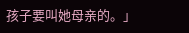孩子要叫她母亲的。」